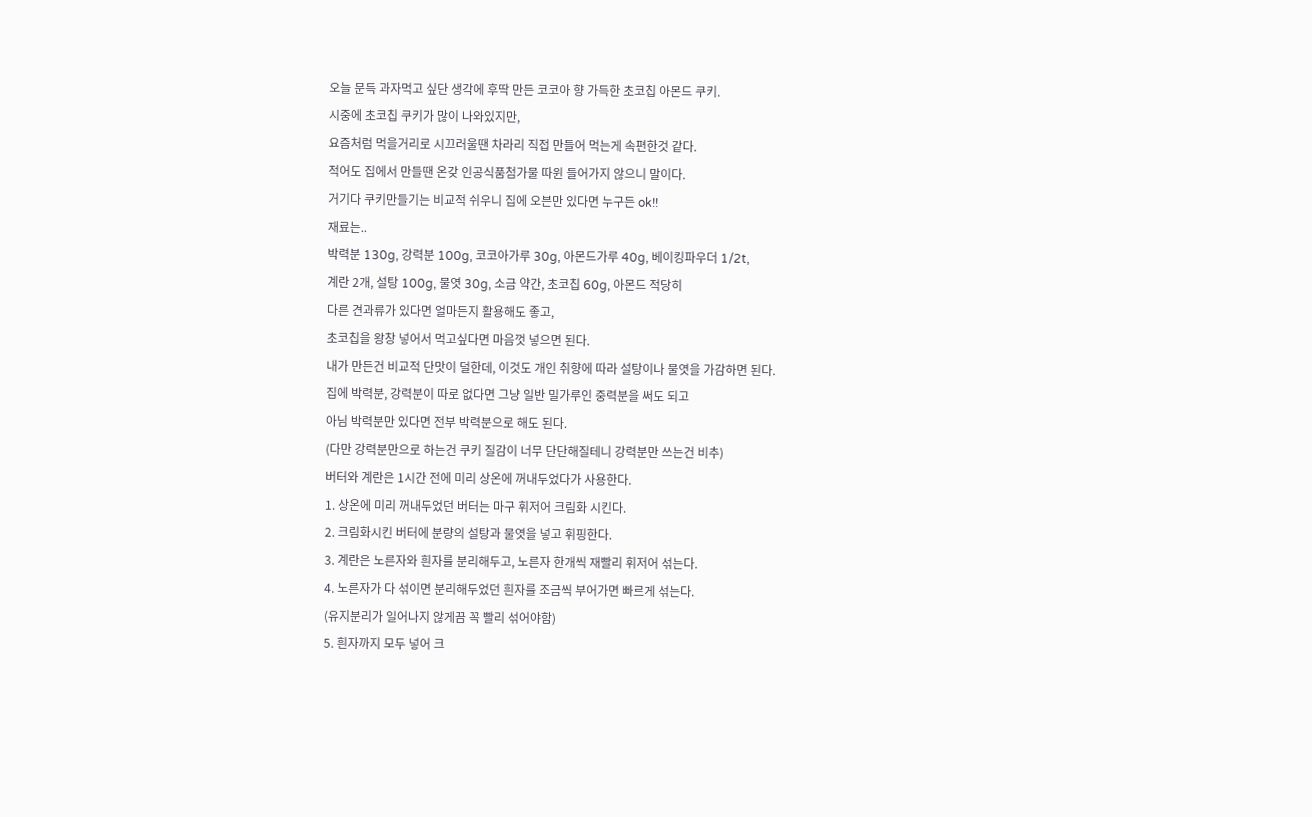오늘 문득 과자먹고 싶단 생각에 후딱 만든 코코아 향 가득한 초코칩 아몬드 쿠키.
시중에 초코칩 쿠키가 많이 나와있지만,
요즘처럼 먹을거리로 시끄러울땐 차라리 직접 만들어 먹는게 속편한것 같다.
적어도 집에서 만들땐 온갖 인공식품첨가물 따윈 들어가지 않으니 말이다.
거기다 쿠키만들기는 비교적 쉬우니 집에 오븐만 있다면 누구든 ok!!
재료는..
박력분 130g, 강력분 100g, 코코아가루 30g, 아몬드가루 40g, 베이킹파우더 1/2t,
계란 2개, 설탕 100g, 물엿 30g, 소금 약간, 초코칩 60g, 아몬드 적당히
다른 견과류가 있다면 얼마든지 활용해도 좋고,
초코칩을 왕창 넣어서 먹고싶다면 마음껏 넣으면 된다.
내가 만든건 비교적 단맛이 덜한데, 이것도 개인 취향에 따라 설탕이나 물엿을 가감하면 된다.
집에 박력분, 강력분이 따로 없다면 그냥 일반 밀가루인 중력분을 써도 되고
아님 박력분만 있다면 전부 박력분으로 해도 된다.
(다만 강력분만으로 하는건 쿠키 질감이 너무 단단해질테니 강력분만 쓰는건 비추)
버터와 계란은 1시간 전에 미리 상온에 꺼내두었다가 사용한다.
1. 상온에 미리 꺼내두었던 버터는 마구 휘저어 크림화 시킨다.
2. 크림화시킨 버터에 분량의 설탕과 물엿을 넣고 휘핑한다.
3. 계란은 노른자와 흰자를 분리해두고, 노른자 한개씩 재빨리 휘저어 섞는다.
4. 노른자가 다 섞이면 분리해두었던 흰자를 조금씩 부어가면 빠르게 섞는다.
(유지분리가 일어나지 않게끔 꼭 빨리 섞어야함)
5. 흰자까지 모두 넣어 크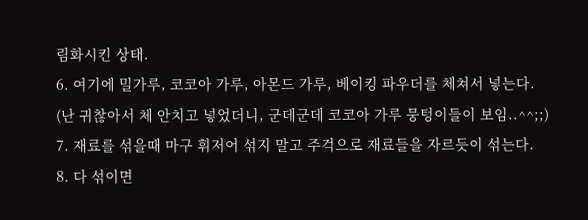림화시킨 상태.
6. 여기에 밀가루, 코코아 가루, 아몬드 가루, 베이킹 파우더를 체쳐서 넣는다.
(난 귀찮아서 체 안치고 넣었더니, 군데군데 코코아 가루 뭉텅이들이 보임..^^;;)
7. 재료를 섞을때 마구 휘저어 섞지 말고 주걱으로 재료들을 자르듯이 섞는다.
8. 다 섞이면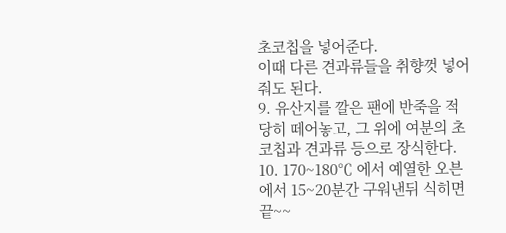초코칩을 넣어준다.
이때 다른 견과류들을 취향껏 넣어줘도 된다.
9. 유산지를 깔은 팬에 반죽을 적당히 떼어놓고, 그 위에 여분의 초코칩과 견과류 등으로 장식한다.
10. 170~180℃ 에서 예열한 오븐에서 15~20분간 구워낸뒤 식히면 끝~~